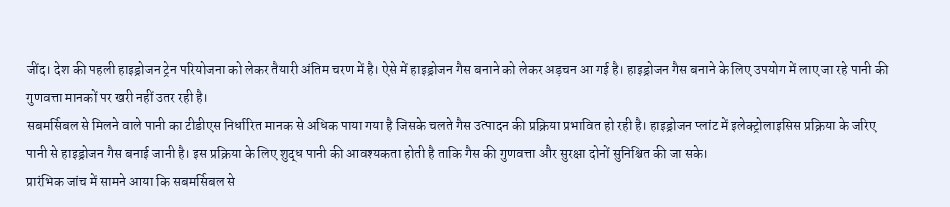जींद। देश की पहली हाइड्रोजन ट्रेन परियोजना को लेकर तैयारी अंतिम चरण में है। ऐसे में हाइड्रोजन गैस बनाने को लेकर अड़चन आ गई है। हाइड्रोजन गैस बनाने के लिए उपयोग में लाए जा रहे पानी की गुणवत्ता मानकों पर खरी नहीं उतर रही है।
सबमर्सिबल से मिलने वाले पानी का टीडीएस निर्धारित मानक से अधिक पाया गया है जिसके चलते गैस उत्पादन की प्रक्रिया प्रभावित हो रही है। हाइड्रोजन प्लांट में इलेक्ट्रोलाइसिस प्रक्रिया के जरिए पानी से हाइड्रोजन गैस बनाई जानी है। इस प्रक्रिया के लिए शुद्ध पानी की आवश्यकता होती है ताकि गैस की गुणवत्ता और सुरक्षा दोनों सुनिश्चित की जा सके।
प्रारंभिक जांच में सामने आया कि सबमर्सिबल से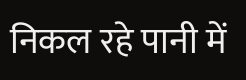निकल रहे पानी में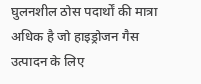घुलनशील ठोस पदार्थों की मात्रा अधिक है जो हाइड्रोजन गैस उत्पादन के लिए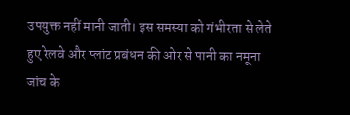उपयुक्त नहीं मानी जाती। इस समस्या को गंभीरता से लेते हुए रेलवे और प्लांट प्रबंधन की ओर से पानी का नमूना जांच के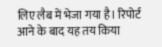लिए लैब में भेजा गया है। रिपोर्ट आने के बाद यह तय किया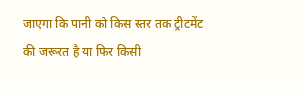जाएगा कि पानी को किस स्तर तक ट्रीटमेंट की जरूरत है या फिर किसी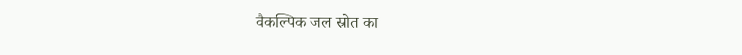वैकल्पिक जल स्रोत का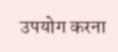उपयोग करना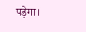पड़ेगा।